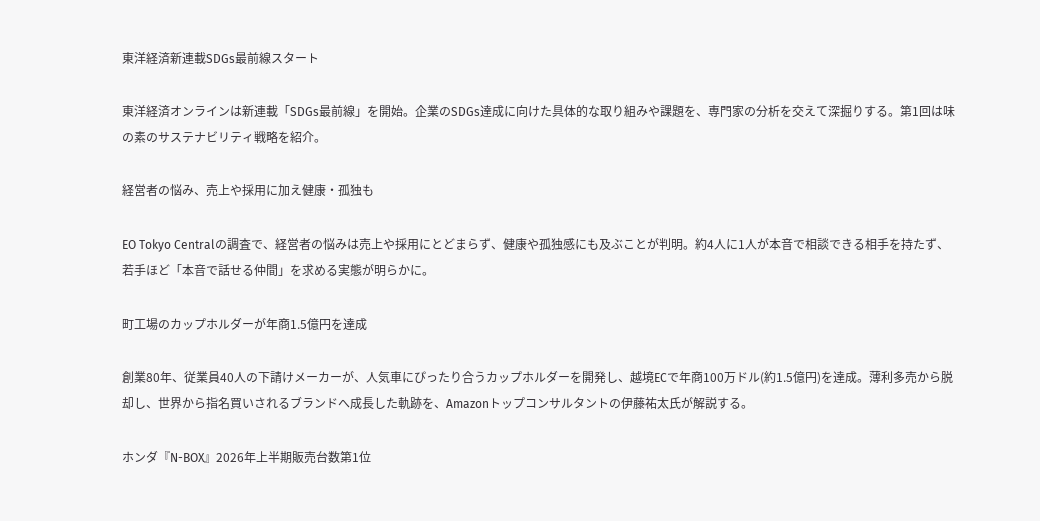東洋経済新連載SDGs最前線スタート

東洋経済オンラインは新連載「SDGs最前線」を開始。企業のSDGs達成に向けた具体的な取り組みや課題を、専門家の分析を交えて深掘りする。第1回は味の素のサステナビリティ戦略を紹介。

経営者の悩み、売上や採用に加え健康・孤独も

EO Tokyo Centralの調査で、経営者の悩みは売上や採用にとどまらず、健康や孤独感にも及ぶことが判明。約4人に1人が本音で相談できる相手を持たず、若手ほど「本音で話せる仲間」を求める実態が明らかに。

町工場のカップホルダーが年商1.5億円を達成

創業80年、従業員40人の下請けメーカーが、人気車にぴったり合うカップホルダーを開発し、越境ECで年商100万ドル(約1.5億円)を達成。薄利多売から脱却し、世界から指名買いされるブランドへ成長した軌跡を、Amazonトップコンサルタントの伊藤祐太氏が解説する。

ホンダ『N-BOX』2026年上半期販売台数第1位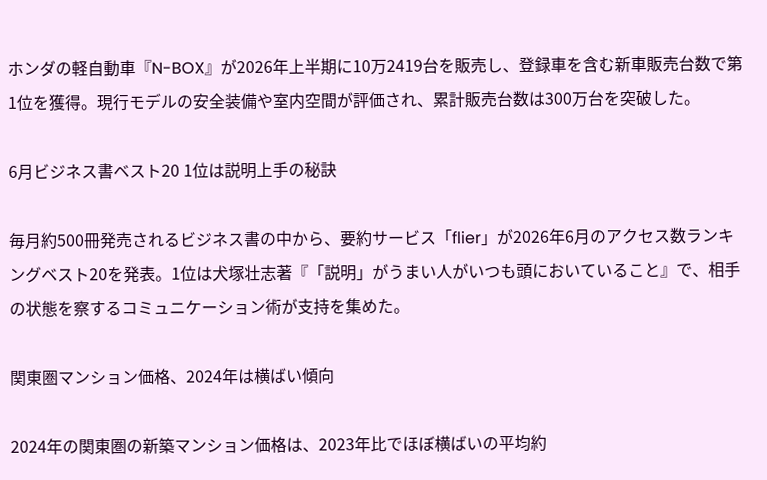ホンダの軽自動車『N-BOX』が2026年上半期に10万2419台を販売し、登録車を含む新車販売台数で第1位を獲得。現行モデルの安全装備や室内空間が評価され、累計販売台数は300万台を突破した。

6月ビジネス書ベスト20 1位は説明上手の秘訣

毎月約500冊発売されるビジネス書の中から、要約サービス「flier」が2026年6月のアクセス数ランキングベスト20を発表。1位は犬塚壮志著『「説明」がうまい人がいつも頭においていること』で、相手の状態を察するコミュニケーション術が支持を集めた。

関東圏マンション価格、2024年は横ばい傾向

2024年の関東圏の新築マンション価格は、2023年比でほぼ横ばいの平均約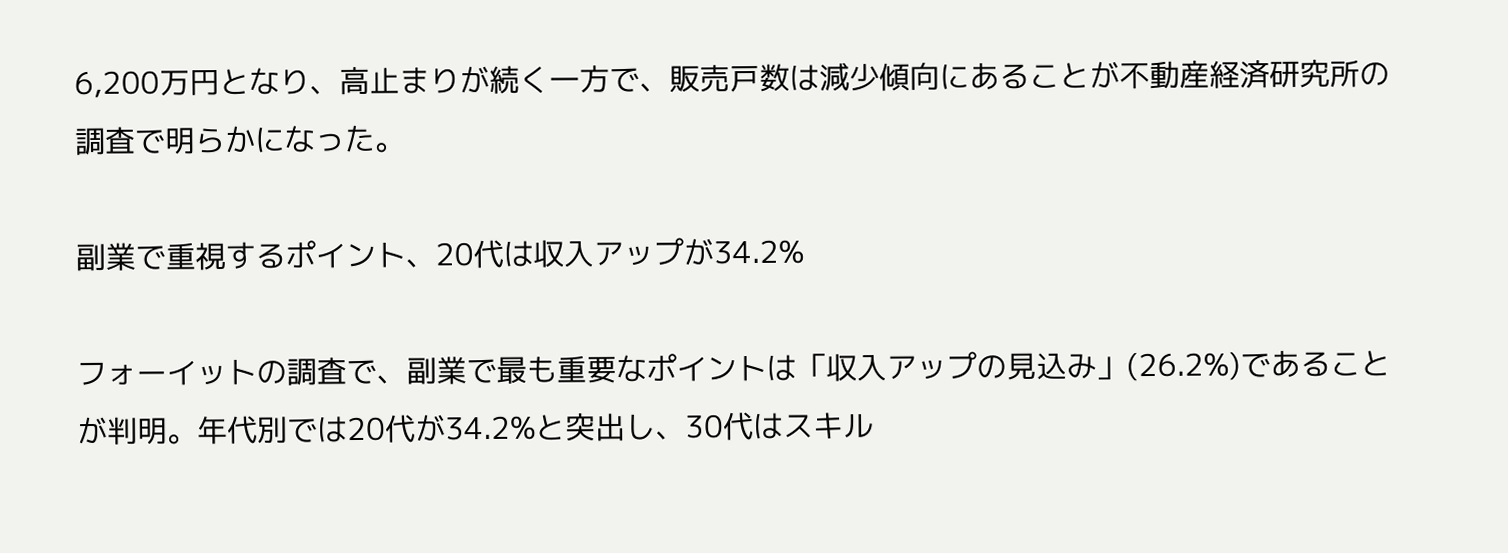6,200万円となり、高止まりが続く一方で、販売戸数は減少傾向にあることが不動産経済研究所の調査で明らかになった。

副業で重視するポイント、20代は収入アップが34.2%

フォーイットの調査で、副業で最も重要なポイントは「収入アップの見込み」(26.2%)であることが判明。年代別では20代が34.2%と突出し、30代はスキル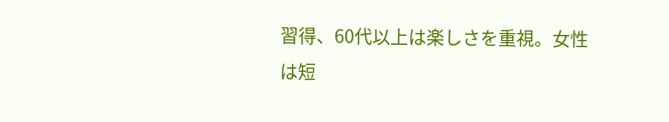習得、60代以上は楽しさを重視。女性は短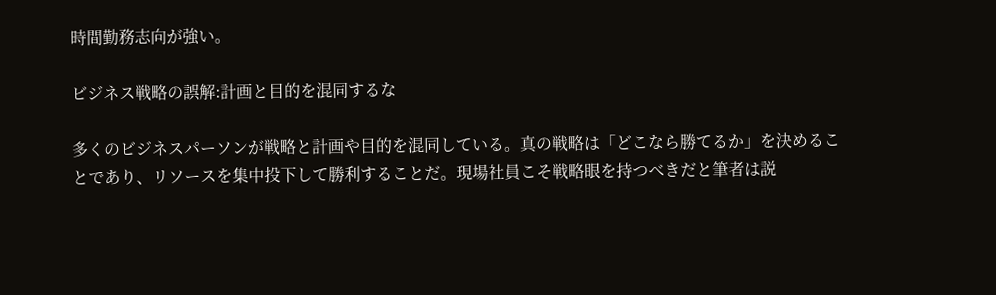時間勤務志向が強い。

ビジネス戦略の誤解:計画と目的を混同するな

多くのビジネスパーソンが戦略と計画や目的を混同している。真の戦略は「どこなら勝てるか」を決めることであり、リソースを集中投下して勝利することだ。現場社員こそ戦略眼を持つべきだと筆者は説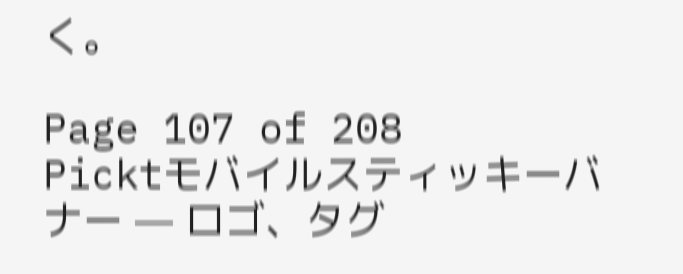く。

Page 107 of 208
Picktモバイルスティッキーバナー — ロゴ、タグ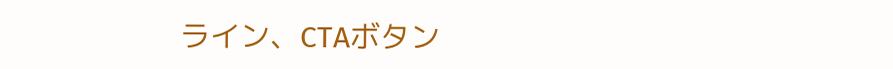ライン、CTAボタン